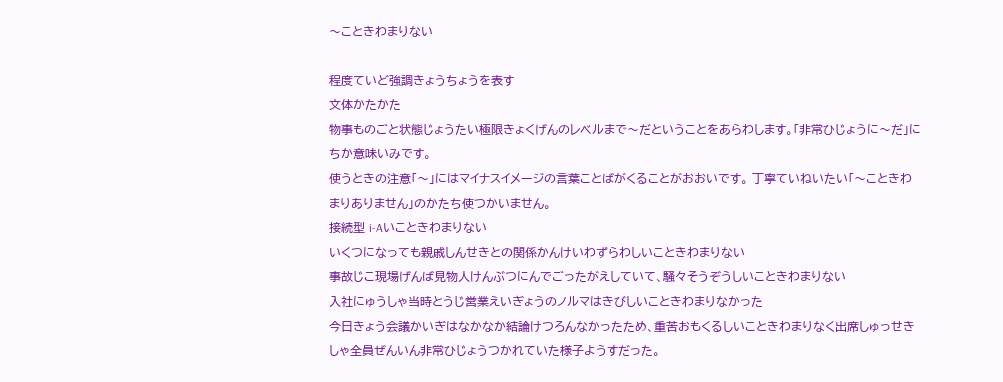〜こときわまりない

程度ていど強調きょうちょうを表す
文体かたかた
物事ものごと状態じょうたい極限きょくげんのレベルまで〜だということをあらわします。「非常ひじょうに〜だ」にちか意味いみです。
使うときの注意「〜」にはマイナスイメージの言葉ことばがくることがおおいです。 丁寧ていねいたい「〜こときわまりありません」のかたち使つかいません。
接続型 i-Aいこときわまりない
いくつになっても親戚しんせきとの関係かんけいわずらわしいこときわまりない
事故じこ現場げんば見物人けんぶつにんでごったがえしていて、騒々そうぞうしいこときわまりない
入社にゅうしゃ当時とうじ営業えいぎょうのノルマはきびしいこときわまりなかった
今日きょう会議かいぎはなかなか結論けつろんなかったため、重苦おもくるしいこときわまりなく出席しゅっせきしゃ全員ぜんいん非常ひじょうつかれていた様子ようすだった。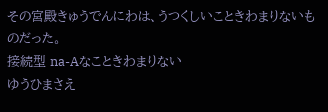その宮殿きゅうでんにわは、うつくしいこときわまりないものだった。
接続型 na-Aなこときわまりない
ゆうひまさえ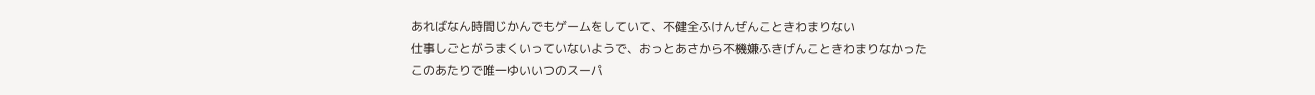あればなん時間じかんでもゲームをしていて、不健全ふけんぜんこときわまりない
仕事しごとがうまくいっていないようで、おっとあさから不機嫌ふきげんこときわまりなかった
このあたりで唯一ゆいいつのスーパ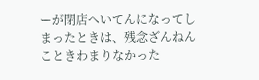ーが閉店へいてんになってしまったときは、残念ざんねんこときわまりなかった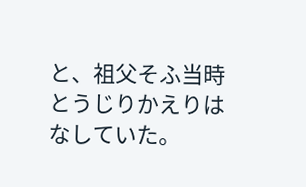と、祖父そふ当時とうじりかえりはなしていた。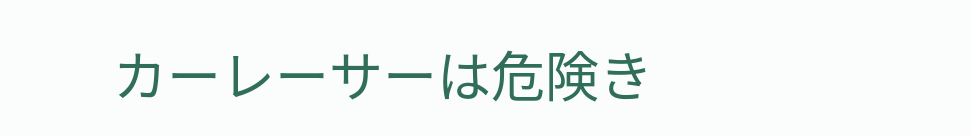カーレーサーは危険き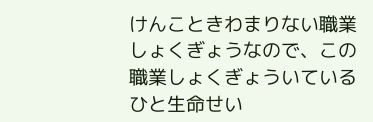けんこときわまりない職業しょくぎょうなので、この職業しょくぎょういているひと生命せい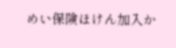めい保険ほけん加入か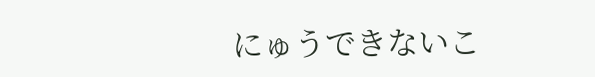にゅうできないこ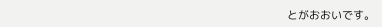とがおおいです。